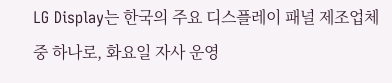LG Display는 한국의 주요 디스플레이 패널 제조업체 중 하나로, 화요일 자사 운영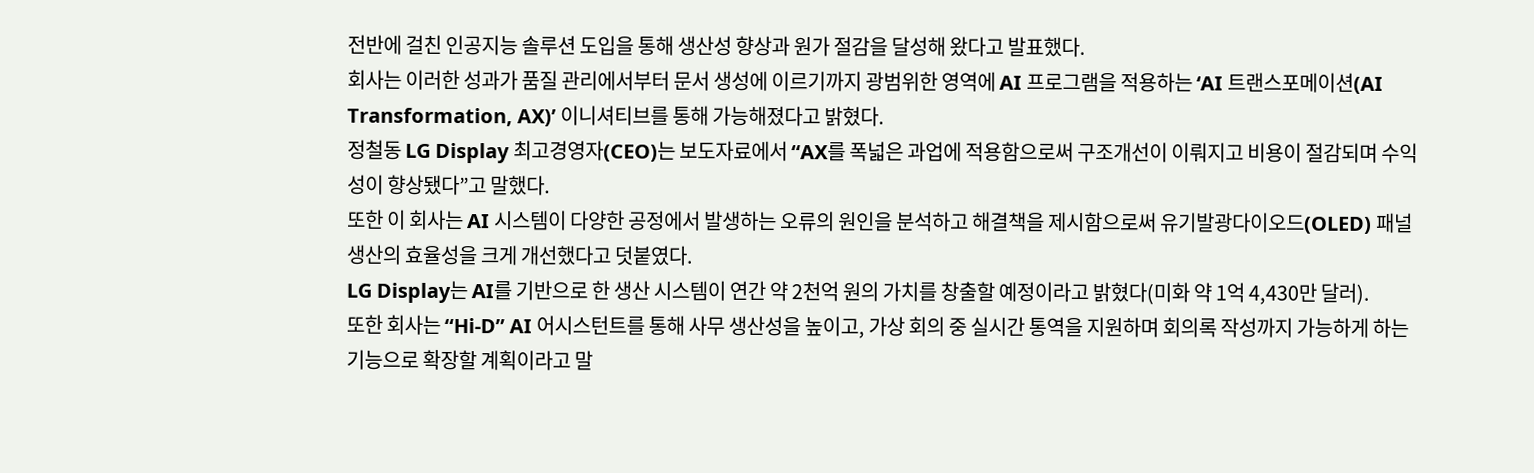전반에 걸친 인공지능 솔루션 도입을 통해 생산성 향상과 원가 절감을 달성해 왔다고 발표했다.
회사는 이러한 성과가 품질 관리에서부터 문서 생성에 이르기까지 광범위한 영역에 AI 프로그램을 적용하는 ‘AI 트랜스포메이션(AI Transformation, AX)’ 이니셔티브를 통해 가능해졌다고 밝혔다.
정철동 LG Display 최고경영자(CEO)는 보도자료에서 “AX를 폭넓은 과업에 적용함으로써 구조개선이 이뤄지고 비용이 절감되며 수익성이 향상됐다”고 말했다.
또한 이 회사는 AI 시스템이 다양한 공정에서 발생하는 오류의 원인을 분석하고 해결책을 제시함으로써 유기발광다이오드(OLED) 패널 생산의 효율성을 크게 개선했다고 덧붙였다.
LG Display는 AI를 기반으로 한 생산 시스템이 연간 약 2천억 원의 가치를 창출할 예정이라고 밝혔다(미화 약 1억 4,430만 달러).
또한 회사는 “Hi-D” AI 어시스턴트를 통해 사무 생산성을 높이고, 가상 회의 중 실시간 통역을 지원하며 회의록 작성까지 가능하게 하는 기능으로 확장할 계획이라고 말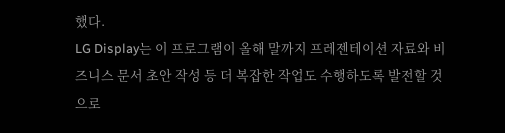했다.
LG Display는 이 프로그램이 올해 말까지 프레젠테이션 자료와 비즈니스 문서 초안 작성 등 더 복잡한 작업도 수행하도록 발전할 것으로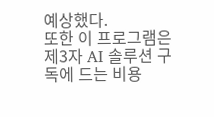예상했다.
또한 이 프로그램은 제3자 AI 솔루션 구독에 드는 비용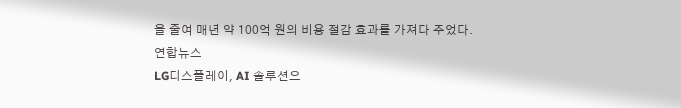을 줄여 매년 약 100억 원의 비용 절감 효과를 가져다 주었다.
연합뉴스
LG디스플레이, AI 솔루션으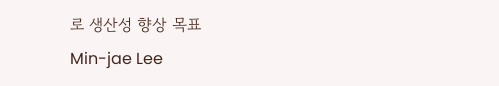로 생산성 향상 목표
Min-jae Lee